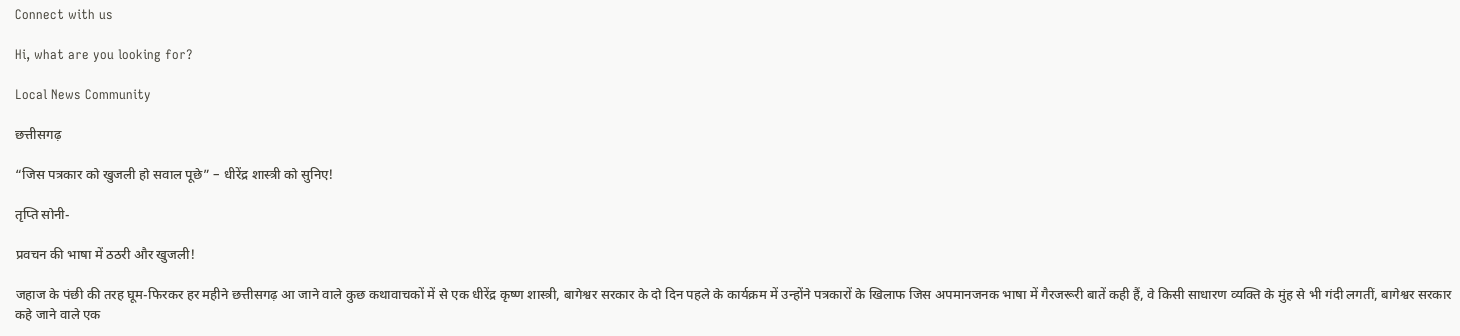Connect with us

Hi, what are you looking for?

Local News Community

छत्तीसगढ़

“जिस पत्रकार को खुजली हो सवाल पूछे” – धीरेंद्र शास्त्री को सुनिए!

तृप्ति सोनी-

प्रवचन की भाषा में ठठरी और खुजली!

जहाज के पंछी की तरह घूम-फिरकर हर महीने छत्तीसगढ़ आ जाने वाले कुछ कथावाचकों में से एक धीरेंद्र कृष्ण शास्त्री, बागेश्वर सरकार के दो दिन पहले के कार्यक्रम में उन्होंने पत्रकारों के खिलाफ जिस अपमानजनक भाषा में गैरजरूरी बातें कही हैं, वे किसी साधारण व्यक्ति के मुंह से भी गंदी लगतीं, बागेश्वर सरकार कहे जाने वाले एक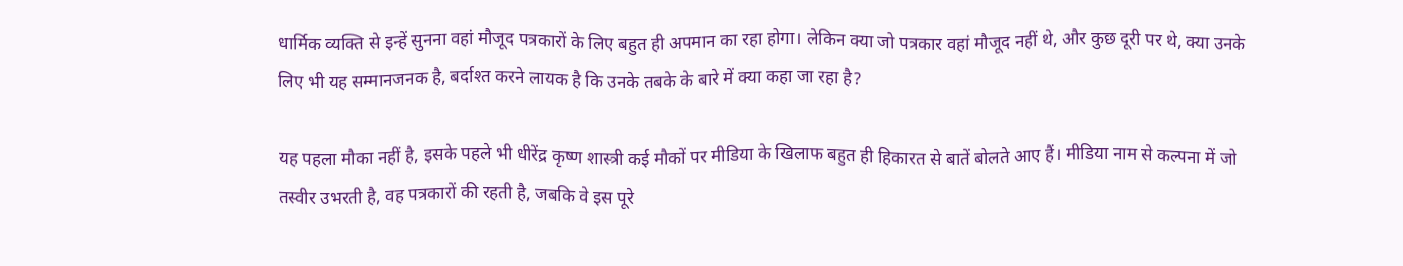धार्मिक व्यक्ति से इन्हें सुनना वहां मौजूद पत्रकारों के लिए बहुत ही अपमान का रहा होगा। लेकिन क्या जो पत्रकार वहां मौजूद नहीं थे, और कुछ दूरी पर थे, क्या उनके लिए भी यह सम्मानजनक है, बर्दाश्त करने लायक है कि उनके तबके के बारे में क्या कहा जा रहा है?

यह पहला मौका नहीं है, इसके पहले भी धीरेंद्र कृष्ण शास्त्री कई मौकों पर मीडिया के खिलाफ बहुत ही हिकारत से बातें बोलते आए हैं। मीडिया नाम से कल्पना में जो तस्वीर उभरती है, वह पत्रकारों की रहती है, जबकि वे इस पूरे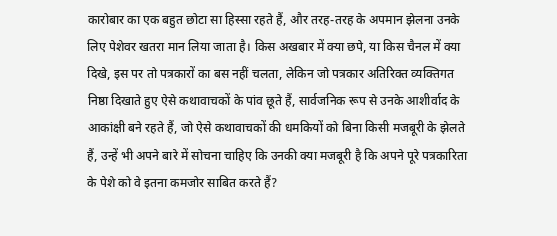कारोबार का एक बहुत छोटा सा हिस्सा रहते हैं, और तरह-तरह के अपमान झेलना उनके लिए पेशेवर खतरा मान लिया जाता है। किस अखबार में क्या छपे, या किस चैनल में क्या दिखे, इस पर तो पत्रकारों का बस नहीं चलता, लेकिन जो पत्रकार अतिरिक्त व्यक्तिगत निष्ठा दिखाते हुए ऐसे कथावाचकों के पांव छूते हैं, सार्वजनिक रूप से उनके आशीर्वाद के आकांक्षी बने रहते हैं, जो ऐसे कथावाचकों की धमकियों को बिना किसी मजबूरी के झेलते हैं, उन्हें भी अपने बारे में सोचना चाहिए कि उनकी क्या मजबूरी है कि अपने पूरे पत्रकारिता के पेशे को वे इतना कमजोर साबित करते हैं?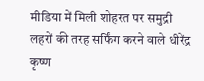मीडिया में मिली शोहरत पर समुद्री लहरों की तरह सर्फिंग करने वाले धीरेंद्र कृष्ण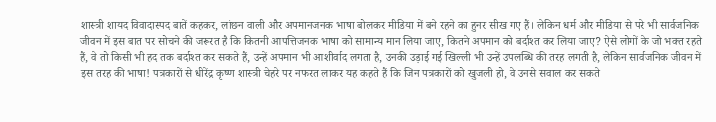शास्त्री शायद विवादास्पद बातें कहकर, लांछन वाली और अपमानजनक भाषा बोलकर मीडिया में बने रहने का हुनर सीख गए हैं। लेकिन धर्म और मीडिया से परे भी सार्वजनिक जीवन में इस बात पर सोचने की जरूरत है कि कितनी आपत्तिजनक भाषा को सामान्य मान लिया जाए, कितने अपमान को बर्दाश्त कर लिया जाए? ऐसे लोगों के जो भक्त रहते हैं, वे तो किसी भी हद तक बर्दाश्त कर सकते हैं, उन्हें अपमान भी आशीर्वाद लगता है, उनकी उड़ाई गई खिल्ली भी उन्हें उपलब्धि की तरह लगती है, लेकिन सार्वजनिक जीवन में इस तरह की भाषा! पत्रकारों से धीरेंद्र कृष्ण शास्त्री चेहरे पर नफरत लाकर यह कहते हैं कि जिन पत्रकारों को खुजली हो, वे उनसे सवाल कर सकते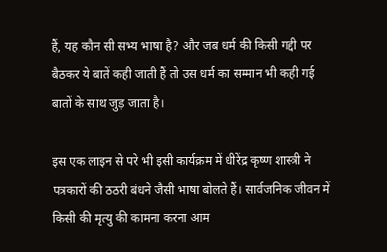हैं, यह कौन सी सभ्य भाषा है? और जब धर्म की किसी गद्दी पर बैठकर ये बातें कही जाती हैं तो उस धर्म का सम्मान भी कही गई बातों के साथ जुड़ जाता है।

इस एक लाइन से परे भी इसी कार्यक्रम में धीरेंद्र कृष्ण शास्त्री ने पत्रकारों की ठठरी बंधने जैसी भाषा बोलते हैं। सार्वजनिक जीवन में किसी की मृत्यु की कामना करना आम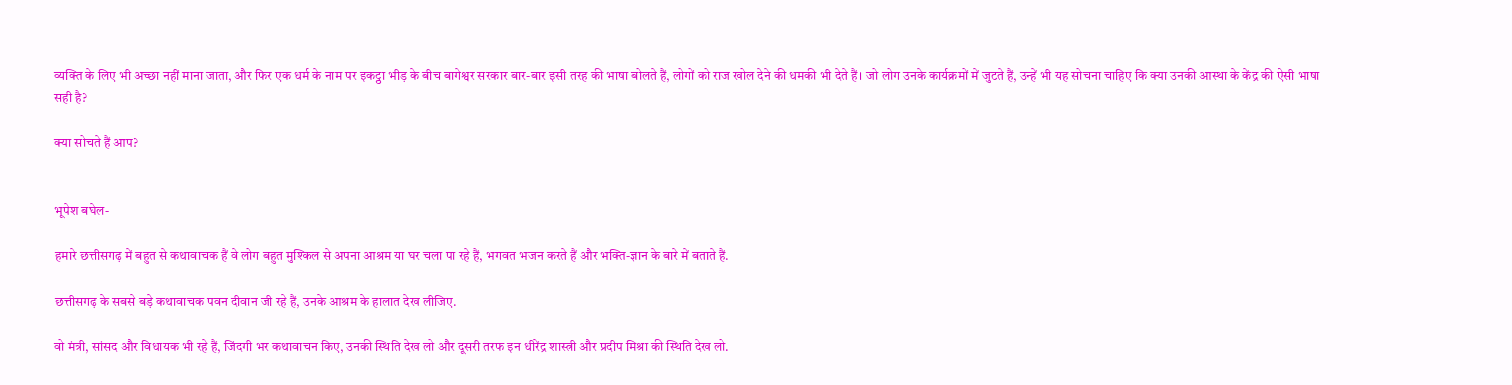व्यक्ति के लिए भी अच्छा नहीं माना जाता, और फिर एक धर्म के नाम पर इकट्ठा भीड़ के बीच बागेश्वर सरकार बार-बार इसी तरह की भाषा बोलते हैं, लोगों को राज खोल देने की धमकी भी देते हैं। जो लोग उनके कार्यक्रमों में जुटते हैं, उन्हें भी यह सोचना चाहिए कि क्या उनकी आस्था के केंद्र की ऐसी भाषा सही है?

क्या सोचते हैं आप?


भूपेश बघेल-

हमारे छत्तीसगढ़ में बहुत से कथावाचक हैं वे लोग बहुत मुश्किल से अपना आश्रम या घर चला पा रहे हैं, भगवत भजन करते हैं और भक्ति-ज्ञान के बारे में बताते हैं.

छत्तीसगढ़ के सबसे बड़े कथावाचक पवन दीवान जी रहे हैं, उनके आश्रम के हालात देख लीजिए.

वो मंत्री, सांसद और विधायक भी रहे हैं, जिंदगी भर कथावाचन किए, उनकी स्थिति देख लो और दूसरी तरफ इन धीरेंद्र शास्त्री और प्रदीप मिश्रा की स्थिति देख लो.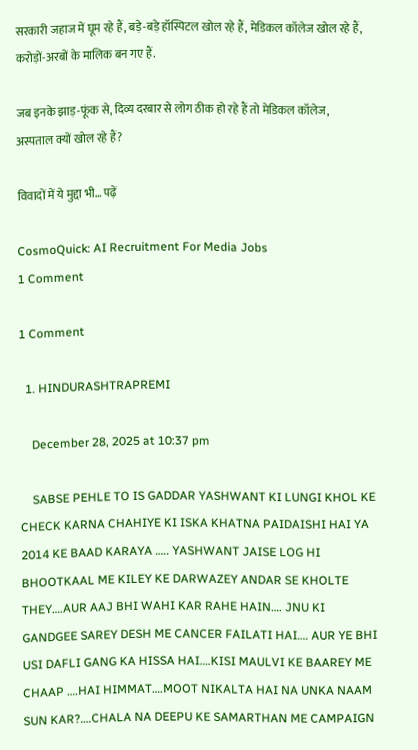सरकारी जहाज में घूम रहे हैं, बड़े-बड़े हॉस्पिटल खोल रहे हैं, मेडिकल कॉलेज खोल रहे हैं, करोड़ों-अरबों के मालिक बन गए हैं.

जब इनके झाड़-फूंक से, दिव्य दरबार से लोग ठीक हो रहे हैं तो मेडिकल कॉलेज, अस्पताल क्यों खोल रहे हैं?

विवादों में ये मुद्दा भी… पढ़ें

CosmoQuick: AI Recruitment For Media Jobs
1 Comment

1 Comment

  1. HINDURASHTRAPREMI

    December 28, 2025 at 10:37 pm

    SABSE PEHLE TO IS GADDAR YASHWANT KI LUNGI KHOL KE CHECK KARNA CHAHIYE KI ISKA KHATNA PAIDAISHI HAI YA 2014 KE BAAD KARAYA ….. YASHWANT JAISE LOG HI BHOOTKAAL ME KILEY KE DARWAZEY ANDAR SE KHOLTE THEY….AUR AAJ BHI WAHI KAR RAHE HAIN…. JNU KI GANDGEE SAREY DESH ME CANCER FAILATI HAI…. AUR YE BHI USI DAFLI GANG KA HISSA HAI….KISI MAULVI KE BAAREY ME CHAAP ….HAI HIMMAT….MOOT NIKALTA HAI NA UNKA NAAM SUN KAR?….CHALA NA DEEPU KE SAMARTHAN ME CAMPAIGN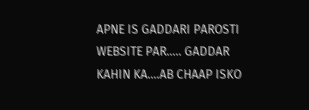APNE IS GADDARI PAROSTI WEBSITE PAR….. GADDAR KAHIN KA….AB CHAAP ISKO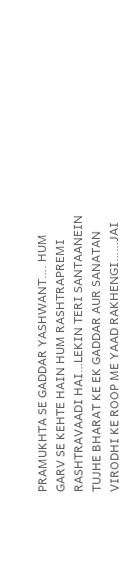PRAMUKHTA SE GADDAR YASHWANT…. HUM GARV SE KEHTE HAIN HUM RASHTRAPREMI RASHTRAVAADI HAI…LEKIN TERI SANTAANEIN TUJHE BHARAT KE EK GADDAR AUR SANATAN VIRODHI KE ROOP ME YAAD RAKHENGI……JAI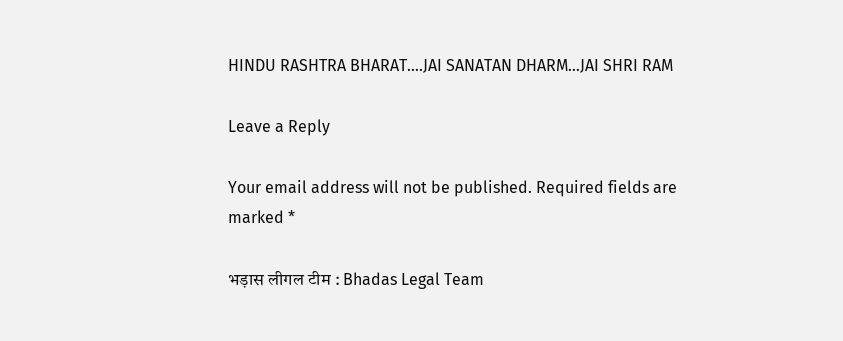HINDU RASHTRA BHARAT….JAI SANATAN DHARM…JAI SHRI RAM

Leave a Reply

Your email address will not be published. Required fields are marked *

भड़ास लीगल टीम : Bhadas Legal Team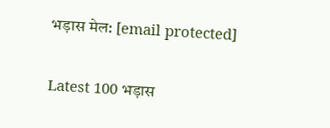भड़ास मेल: [email protected]

Latest 100 भड़ास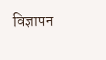विज्ञापन